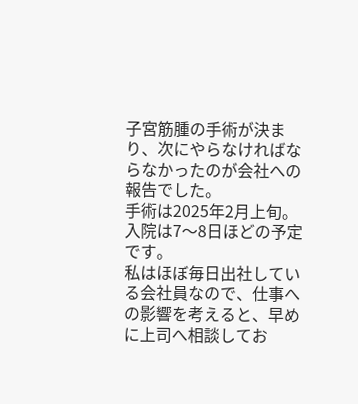子宮筋腫の手術が決まり、次にやらなければならなかったのが会社への報告でした。
手術は2025年2月上旬。入院は7〜8日ほどの予定です。
私はほぼ毎日出社している会社員なので、仕事への影響を考えると、早めに上司へ相談してお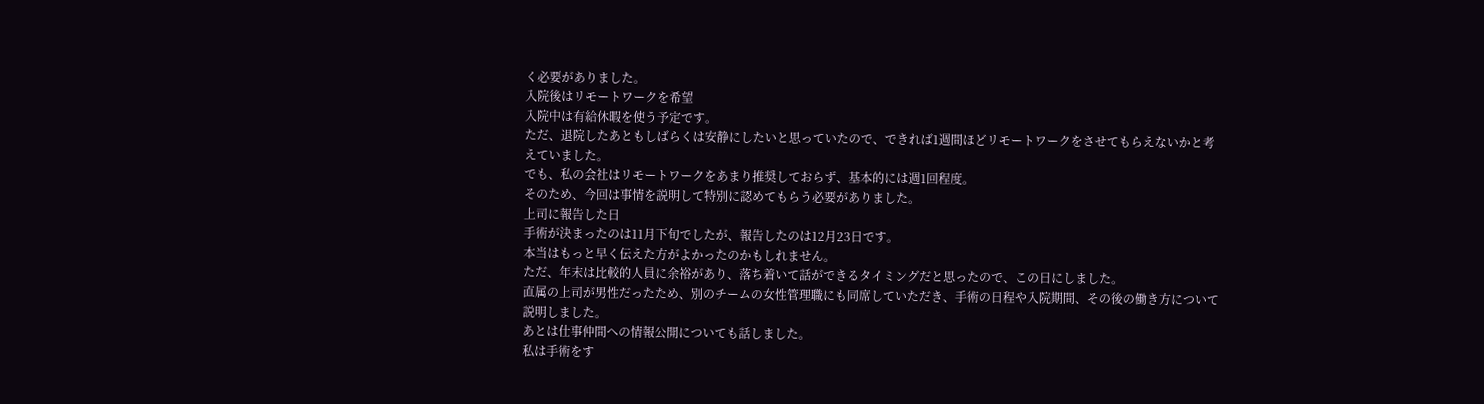く必要がありました。
入院後はリモートワークを希望
入院中は有給休暇を使う予定です。
ただ、退院したあともしばらくは安静にしたいと思っていたので、できれば1週間ほどリモートワークをさせてもらえないかと考えていました。
でも、私の会社はリモートワークをあまり推奨しておらず、基本的には週1回程度。
そのため、今回は事情を説明して特別に認めてもらう必要がありました。
上司に報告した日
手術が決まったのは11月下旬でしたが、報告したのは12月23日です。
本当はもっと早く伝えた方がよかったのかもしれません。
ただ、年末は比較的人員に余裕があり、落ち着いて話ができるタイミングだと思ったので、この日にしました。
直属の上司が男性だったため、別のチームの女性管理職にも同席していただき、手術の日程や入院期間、その後の働き方について説明しました。
あとは仕事仲間への情報公開についても話しました。
私は手術をす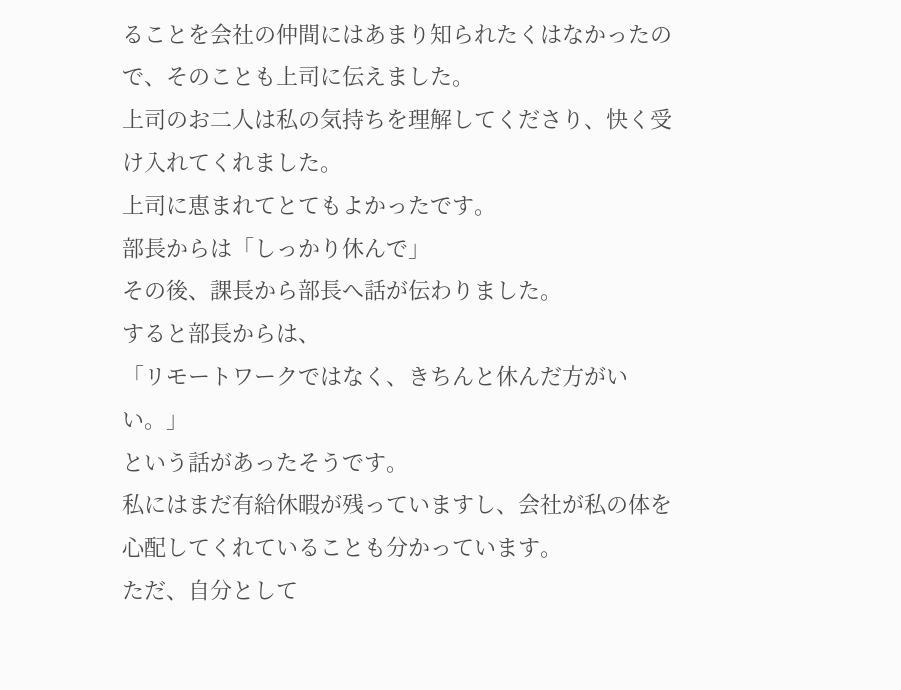ることを会社の仲間にはあまり知られたくはなかったので、そのことも上司に伝えました。
上司のお二人は私の気持ちを理解してくださり、快く受け入れてくれました。
上司に恵まれてとてもよかったです。
部長からは「しっかり休んで」
その後、課長から部長へ話が伝わりました。
すると部長からは、
「リモートワークではなく、きちんと休んだ方がいい。」
という話があったそうです。
私にはまだ有給休暇が残っていますし、会社が私の体を心配してくれていることも分かっています。
ただ、自分として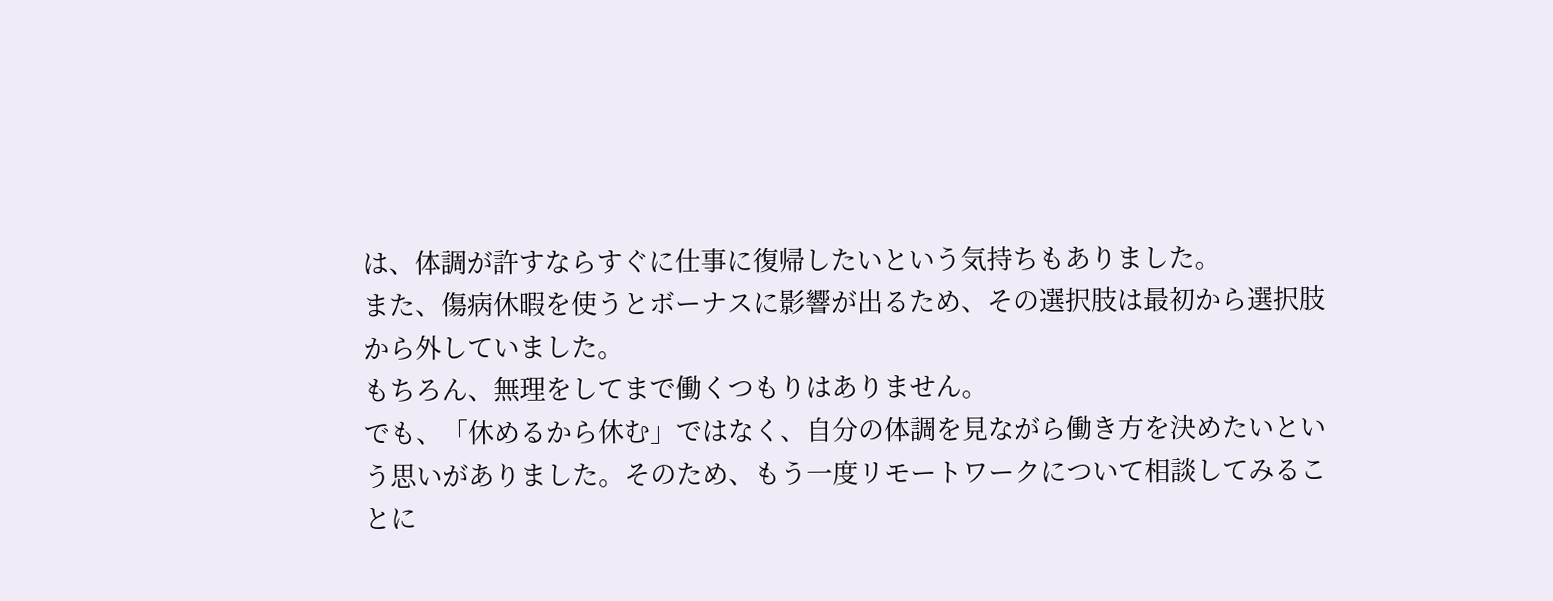は、体調が許すならすぐに仕事に復帰したいという気持ちもありました。
また、傷病休暇を使うとボーナスに影響が出るため、その選択肢は最初から選択肢から外していました。
もちろん、無理をしてまで働くつもりはありません。
でも、「休めるから休む」ではなく、自分の体調を見ながら働き方を決めたいという思いがありました。そのため、もう一度リモートワークについて相談してみることに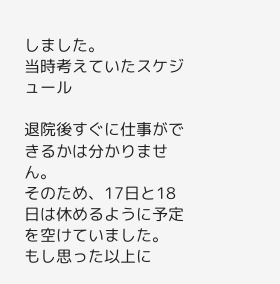しました。
当時考えていたスケジュール

退院後すぐに仕事ができるかは分かりません。
そのため、17日と18日は休めるように予定を空けていました。
もし思った以上に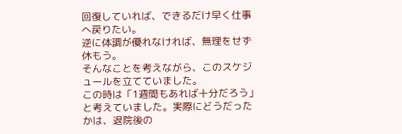回復していれば、できるだけ早く仕事へ戻りたい。
逆に体調が優れなければ、無理をせず休もう。
そんなことを考えながら、このスケジュールを立てていました。
この時は「1週間もあれば十分だろう」と考えていました。実際にどうだったかは、退院後の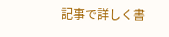記事で詳しく書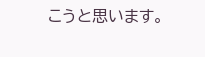こうと思います。